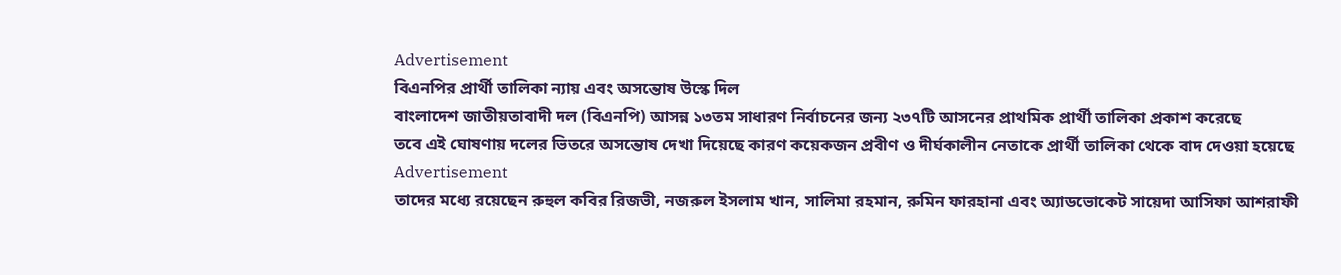Advertisement
বিএনপির প্রার্থী তালিকা ন্যায় এবং অসন্তোষ উস্কে দিল
বাংলাদেশ জাতীয়তাবাদী দল (বিএনপি) আসন্ন ১৩তম সাধারণ নির্বাচনের জন্য ২৩৭টি আসনের প্রাথমিক প্রার্থী তালিকা প্রকাশ করেছে
তবে এই ঘোষণায় দলের ভিতরে অসন্তোষ দেখা দিয়েছে কারণ কয়েকজন প্রবীণ ও দীর্ঘকালীন নেতাকে প্রার্থী তালিকা থেকে বাদ দেওয়া হয়েছে
Advertisement
তাদের মধ্যে রয়েছেন রুহুল কবির রিজভী, নজরুল ইসলাম খান, সালিমা রহমান, রুমিন ফারহানা এবং অ্যাডভোকেট সায়েদা আসিফা আশরাফী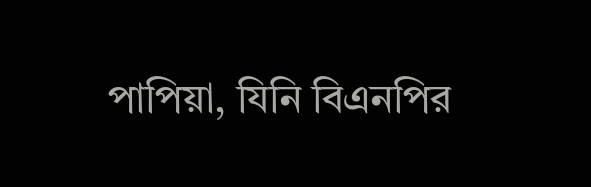পাপিয়া, যিনি বিএনপির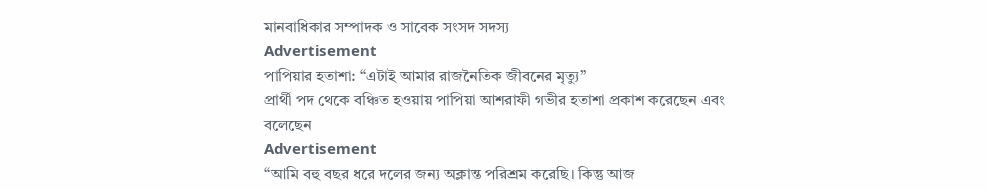মানবাধিকার সম্পাদক ও সাবেক সংসদ সদস্য
Advertisement
পাপিয়ার হতাশা: “এটাই আমার রাজনৈতিক জীবনের মৃত্যু”
প্রার্থী পদ থেকে বঞ্চিত হওয়ায় পাপিয়া আশরাফী গভীর হতাশা প্রকাশ করেছেন এবং বলেছেন
Advertisement
“আমি বহু বছর ধরে দলের জন্য অক্লান্ত পরিশ্রম করেছি। কিন্তু আজ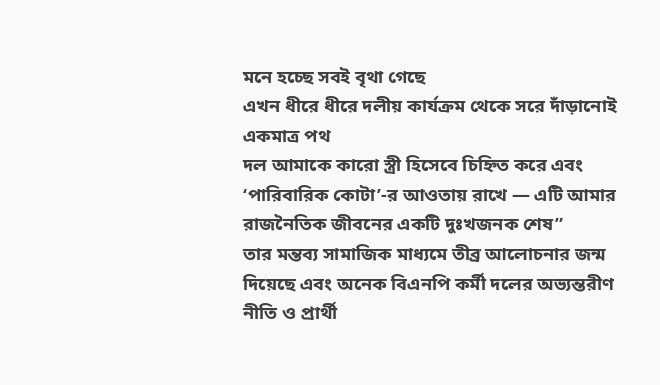মনে হচ্ছে সবই বৃথা গেছে
এখন ধীরে ধীরে দলীয় কার্যক্রম থেকে সরে দাঁড়ানোই একমাত্র পথ
দল আমাকে কারো স্ত্রী হিসেবে চিহ্নিত করে এবং ‘পারিবারিক কোটা’-র আওতায় রাখে — এটি আমার রাজনৈতিক জীবনের একটি দুঃখজনক শেষ”
তার মন্তব্য সামাজিক মাধ্যমে তীব্র আলোচনার জন্ম দিয়েছে এবং অনেক বিএনপি কর্মী দলের অভ্যন্তরীণ নীতি ও প্রার্থী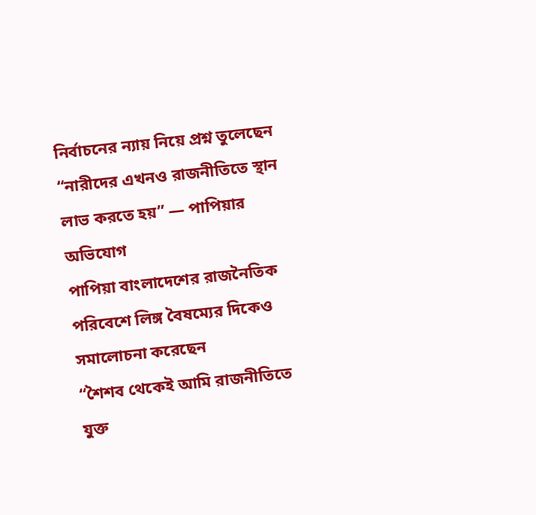নির্বাচনের ন্যায় নিয়ে প্রশ্ন তুলেছেন
“নারীদের এখনও রাজনীতিতে স্থান লাভ করতে হয়” — পাপিয়ার অভিযোগ
পাপিয়া বাংলাদেশের রাজনৈতিক পরিবেশে লিঙ্গ বৈষম্যের দিকেও সমালোচনা করেছেন
“শৈশব থেকেই আমি রাজনীতিতে যুক্ত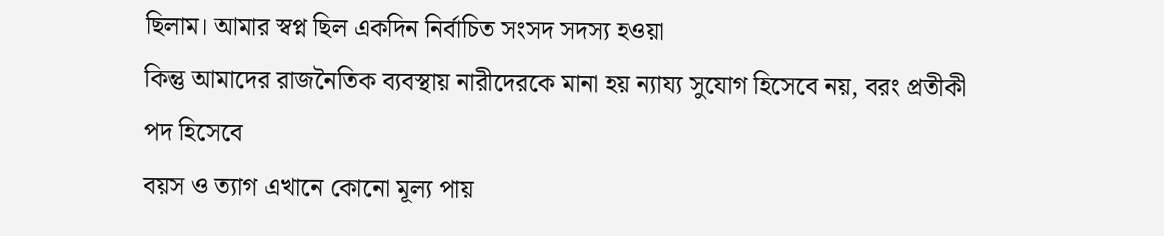ছিলাম। আমার স্বপ্ন ছিল একদিন নির্বাচিত সংসদ সদস্য হওয়া
কিন্তু আমাদের রাজনৈতিক ব্যবস্থায় নারীদেরকে মানা হয় ন্যায্য সুযোগ হিসেবে নয়, বরং প্রতীকী পদ হিসেবে
বয়স ও ত্যাগ এখানে কোনো মূল্য পায়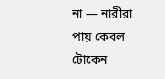না — নারীরা পায় কেবল টোকেন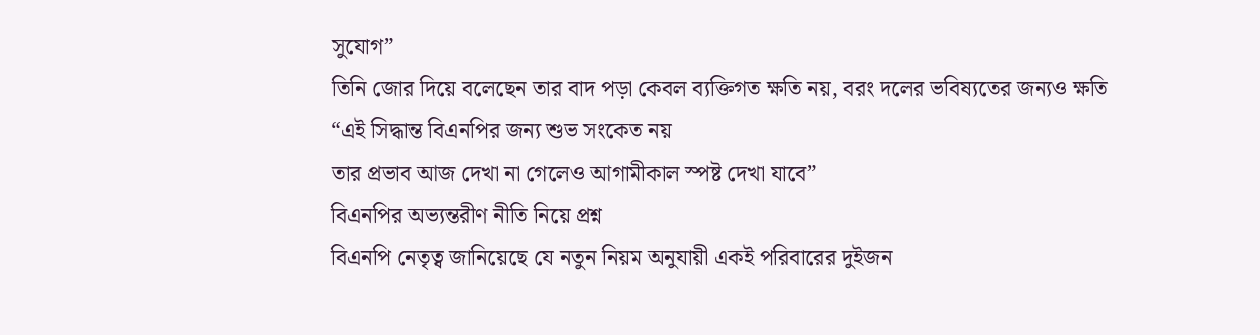সুযোগ”
তিনি জোর দিয়ে বলেছেন তার বাদ পড়া কেবল ব্যক্তিগত ক্ষতি নয়, বরং দলের ভবিষ্যতের জন্যও ক্ষতি
“এই সিদ্ধান্ত বিএনপির জন্য শুভ সংকেত নয়
তার প্রভাব আজ দেখা না গেলেও আগামীকাল স্পষ্ট দেখা যাবে”
বিএনপির অভ্যন্তরীণ নীতি নিয়ে প্রশ্ন
বিএনপি নেতৃত্ব জানিয়েছে যে নতুন নিয়ম অনুযায়ী একই পরিবারের দুইজন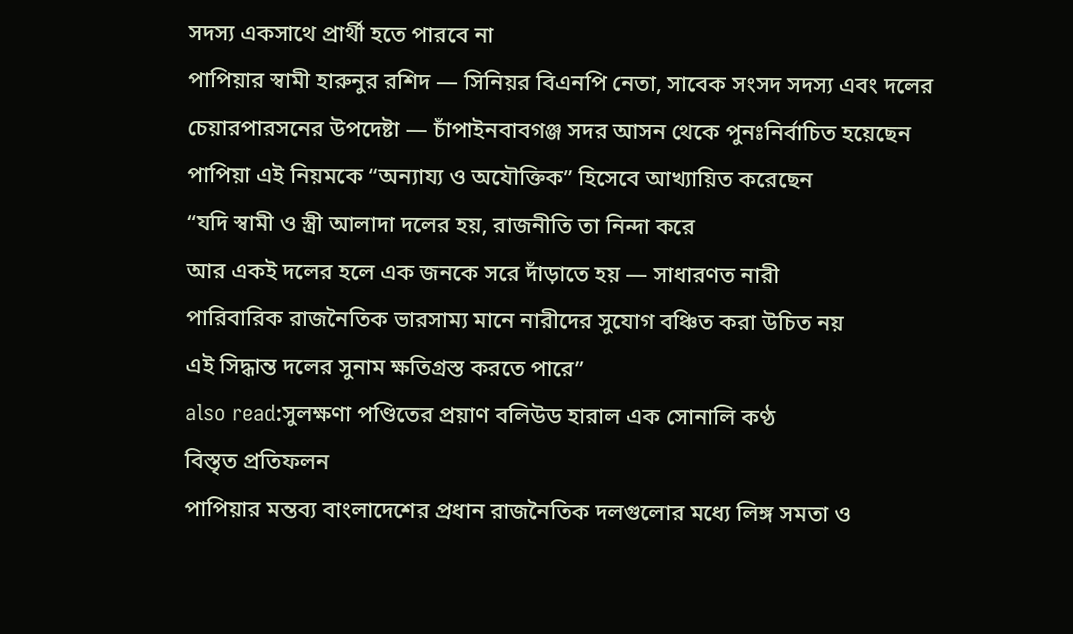সদস্য একসাথে প্রার্থী হতে পারবে না
পাপিয়ার স্বামী হারুনুর রশিদ — সিনিয়র বিএনপি নেতা, সাবেক সংসদ সদস্য এবং দলের চেয়ারপারসনের উপদেষ্টা — চাঁপাইনবাবগঞ্জ সদর আসন থেকে পুনঃনির্বাচিত হয়েছেন
পাপিয়া এই নিয়মকে “অন্যায্য ও অযৌক্তিক” হিসেবে আখ্যায়িত করেছেন
“যদি স্বামী ও স্ত্রী আলাদা দলের হয়, রাজনীতি তা নিন্দা করে
আর একই দলের হলে এক জনকে সরে দাঁড়াতে হয় — সাধারণত নারী
পারিবারিক রাজনৈতিক ভারসাম্য মানে নারীদের সুযোগ বঞ্চিত করা উচিত নয়
এই সিদ্ধান্ত দলের সুনাম ক্ষতিগ্রস্ত করতে পারে”
also read:সুলক্ষণা পণ্ডিতের প্রয়াণ বলিউড হারাল এক সোনালি কণ্ঠ
বিস্তৃত প্রতিফলন
পাপিয়ার মন্তব্য বাংলাদেশের প্রধান রাজনৈতিক দলগুলোর মধ্যে লিঙ্গ সমতা ও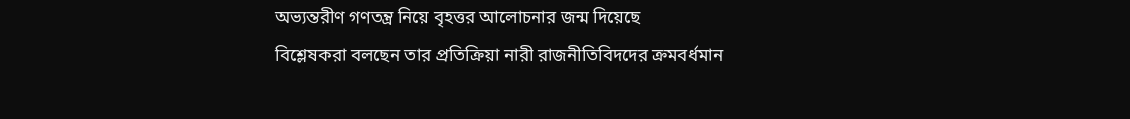অভ্যন্তরীণ গণতন্ত্র নিয়ে বৃহত্তর আলোচনার জন্ম দিয়েছে
বিশ্লেষকরা বলছেন তার প্রতিক্রিয়া নারী রাজনীতিবিদদের ক্রমবর্ধমান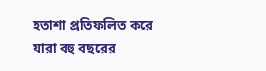হতাশা প্রতিফলিত করে যারা বহু বছরের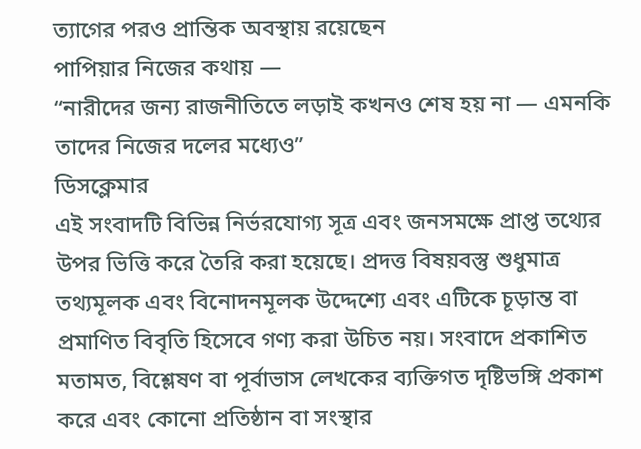ত্যাগের পরও প্রান্তিক অবস্থায় রয়েছেন
পাপিয়ার নিজের কথায় —
“নারীদের জন্য রাজনীতিতে লড়াই কখনও শেষ হয় না — এমনকি তাদের নিজের দলের মধ্যেও”
ডিসক্লেমার
এই সংবাদটি বিভিন্ন নির্ভরযোগ্য সূত্র এবং জনসমক্ষে প্রাপ্ত তথ্যের উপর ভিত্তি করে তৈরি করা হয়েছে। প্রদত্ত বিষয়বস্তু শুধুমাত্র তথ্যমূলক এবং বিনোদনমূলক উদ্দেশ্যে এবং এটিকে চূড়ান্ত বা প্রমাণিত বিবৃতি হিসেবে গণ্য করা উচিত নয়। সংবাদে প্রকাশিত মতামত, বিশ্লেষণ বা পূর্বাভাস লেখকের ব্যক্তিগত দৃষ্টিভঙ্গি প্রকাশ করে এবং কোনো প্রতিষ্ঠান বা সংস্থার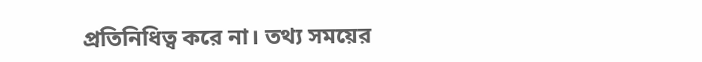প্রতিনিধিত্ব করে না। তথ্য সময়ের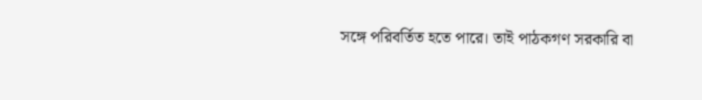সঙ্গে পরিবর্তিত হতে পারে। তাই পাঠকগণ সরকারি বা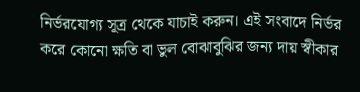নির্ভরযোগ্য সূত্র থেকে যাচাই করুন। এই সংবাদে নির্ভর করে কোনো ক্ষতি বা ভুল বোঝাবুঝির জন্য দায় স্বীকার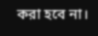করা হবে না।